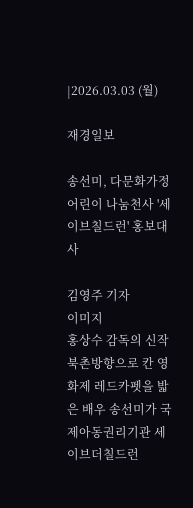|2026.03.03 (월)

재경일보

송선미, 다문화가정 어린이 나눔천사 '세이브칠드런' 홍보대사

김영주 기자
이미지
홍상수 감독의 신작 북촌방향으로 칸 영화제 레드카펫을 밟은 배우 송선미가 국제아동권리기관 세이브더칠드런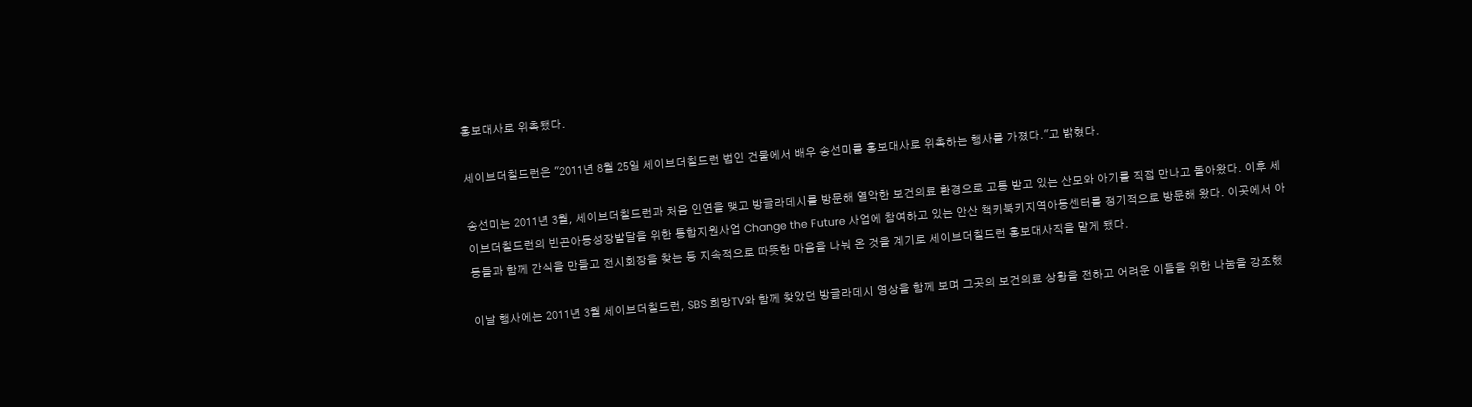홍보대사로 위촉됐다.

세이브더칠드런은 "2011년 8월 25일 세이브더칠드런 법인 건물에서 배우 송선미를 홍보대사로 위촉하는 행사를 가졌다."고 밝혔다.

송선미는 2011년 3월, 세이브더칠드런과 처음 인연을 맺고 방글라데시를 방문해 열악한 보건의료 환경으로 고통 받고 있는 산모와 아기를 직접 만나고 돌아왔다. 이후 세이브더칠드런의 빈곤아동성장발달을 위한 통합지원사업 Change the Future 사업에 참여하고 있는 안산 책키북키지역아동센터를 정기적으로 방문해 왔다. 이곳에서 아동들과 함께 간식을 만들고 전시회장을 찾는 등 지속적으로 따뜻한 마음을 나눠 온 것을 계기로 세이브더칠드런 홍보대사직을 맡게 됐다.

이날 행사에는 2011년 3월 세이브더칠드런, SBS 희망TV와 함께 찾았던 방글라데시 영상을 함께 보며 그곳의 보건의료 상황을 전하고 어려운 이들을 위한 나눔을 강조했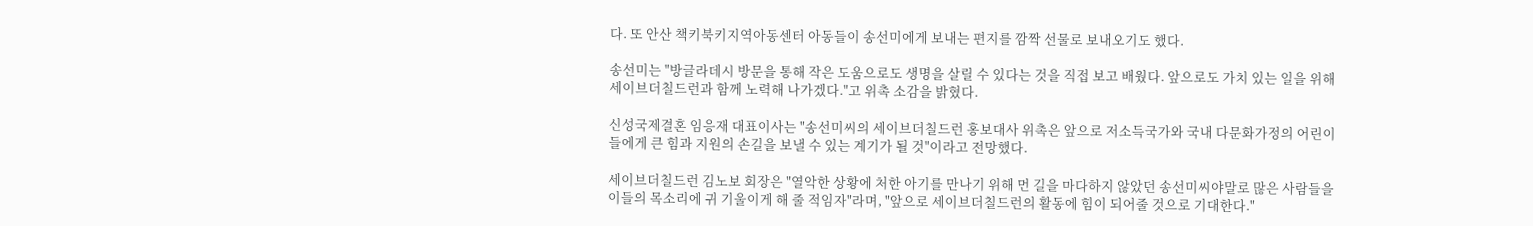다. 또 안산 책키북키지역아동센터 아동들이 송선미에게 보내는 편지를 깜짝 선물로 보내오기도 했다.

송선미는 "방글라데시 방문을 통해 작은 도움으로도 생명을 살릴 수 있다는 것을 직접 보고 배웠다. 앞으로도 가치 있는 일을 위해 세이브더칠드런과 함께 노력해 나가겠다."고 위촉 소감을 밝혔다.

신성국제결혼 임응재 대표이사는 "송선미씨의 세이브더칠드런 홍보대사 위촉은 앞으로 저소득국가와 국내 다문화가정의 어린이들에게 큰 힘과 지원의 손길을 보낼 수 있는 계기가 될 것"이라고 전망했다.

세이브더칠드런 김노보 회장은 "열악한 상황에 처한 아기를 만나기 위해 먼 길을 마다하지 않았던 송선미씨야말로 많은 사람들을 이들의 목소리에 귀 기울이게 해 줄 적임자"라며, "앞으로 세이브더칠드런의 활동에 힘이 되어줄 것으로 기대한다."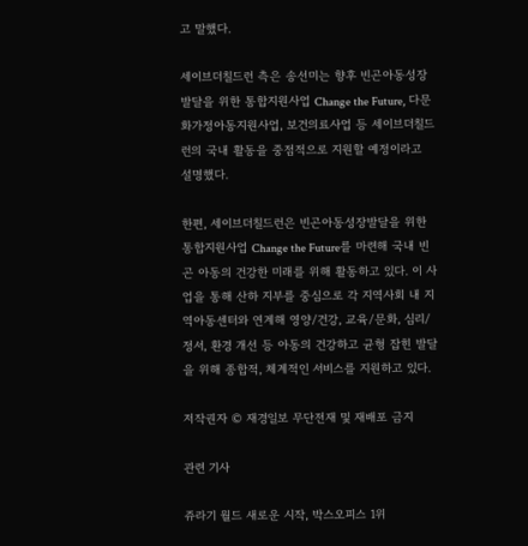고 말했다.

세이브더칠드런 측은 송선미는 향후 빈곤아동성장발달을 위한 통합지원사업 Change the Future, 다문화가정아동지원사업, 보건의료사업 등 세이브더칠드런의 국내 활동을 중점적으로 지원할 예정이라고 설명했다.

한편, 세이브더칠드런은 빈곤아동성장발달을 위한 통합지원사업 Change the Future를 마련해 국내 빈곤 아동의 건강한 미래를 위해 활동하고 있다. 이 사업을 통해 산하 지부를 중심으로 각 지역사회 내 지역아동센터와 연계해 영양/건강, 교육/문화, 심리/정서, 환경 개선 등 아동의 건강하고 균형 잡힌 발달을 위해 종합적, 체계적인 서비스를 지원하고 있다.

저작권자 © 재경일보 무단전재 및 재배포 금지

관련 기사

쥬라기 월드 새로운 시작, 박스오피스 1위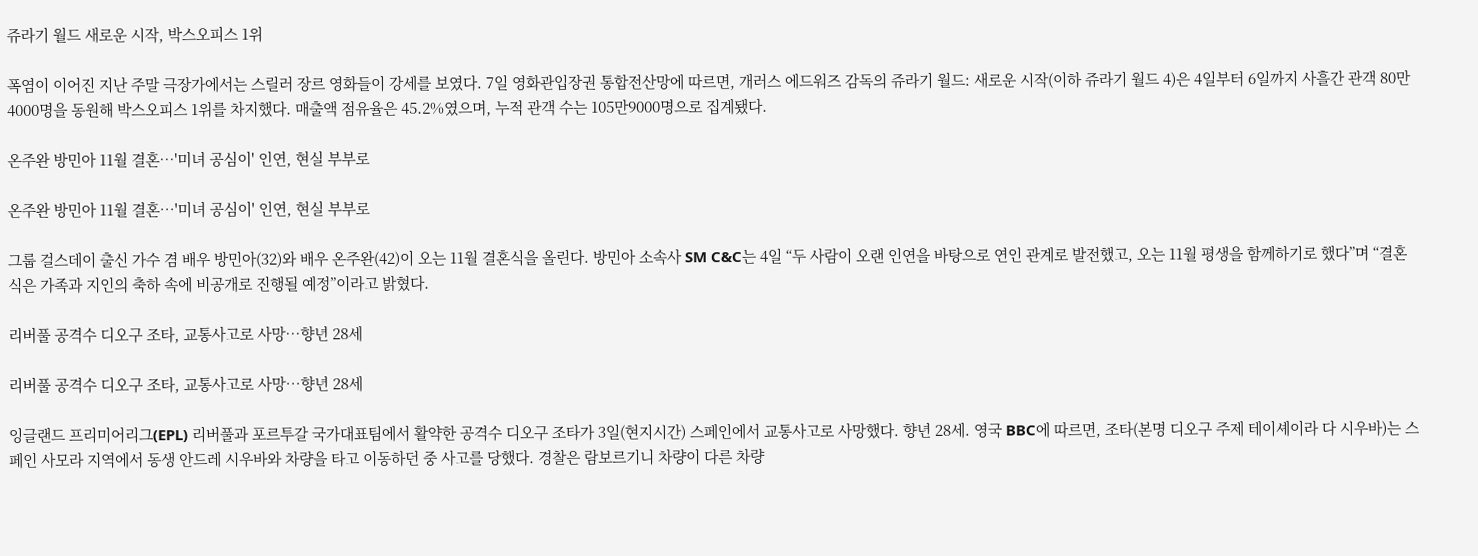쥬라기 월드 새로운 시작, 박스오피스 1위

폭염이 이어진 지난 주말 극장가에서는 스릴러 장르 영화들이 강세를 보였다. 7일 영화관입장권 통합전산망에 따르면, 개러스 에드워즈 감독의 쥬라기 월드: 새로운 시작(이하 쥬라기 월드 4)은 4일부터 6일까지 사흘간 관객 80만4000명을 동원해 박스오피스 1위를 차지했다. 매출액 점유율은 45.2%였으며, 누적 관객 수는 105만9000명으로 집계됐다.

온주완 방민아 11월 결혼…'미녀 공심이' 인연, 현실 부부로

온주완 방민아 11월 결혼…'미녀 공심이' 인연, 현실 부부로

그룹 걸스데이 출신 가수 겸 배우 방민아(32)와 배우 온주완(42)이 오는 11월 결혼식을 올린다. 방민아 소속사 SM C&C는 4일 “두 사람이 오랜 인연을 바탕으로 연인 관계로 발전했고, 오는 11월 평생을 함께하기로 했다”며 “결혼식은 가족과 지인의 축하 속에 비공개로 진행될 예정”이라고 밝혔다.

리버풀 공격수 디오구 조타, 교통사고로 사망…향년 28세

리버풀 공격수 디오구 조타, 교통사고로 사망…향년 28세

잉글랜드 프리미어리그(EPL) 리버풀과 포르투갈 국가대표팀에서 활약한 공격수 디오구 조타가 3일(현지시간) 스페인에서 교통사고로 사망했다. 향년 28세. 영국 BBC에 따르면, 조타(본명 디오구 주제 테이셰이라 다 시우바)는 스페인 사모라 지역에서 동생 안드레 시우바와 차량을 타고 이동하던 중 사고를 당했다. 경찰은 람보르기니 차량이 다른 차량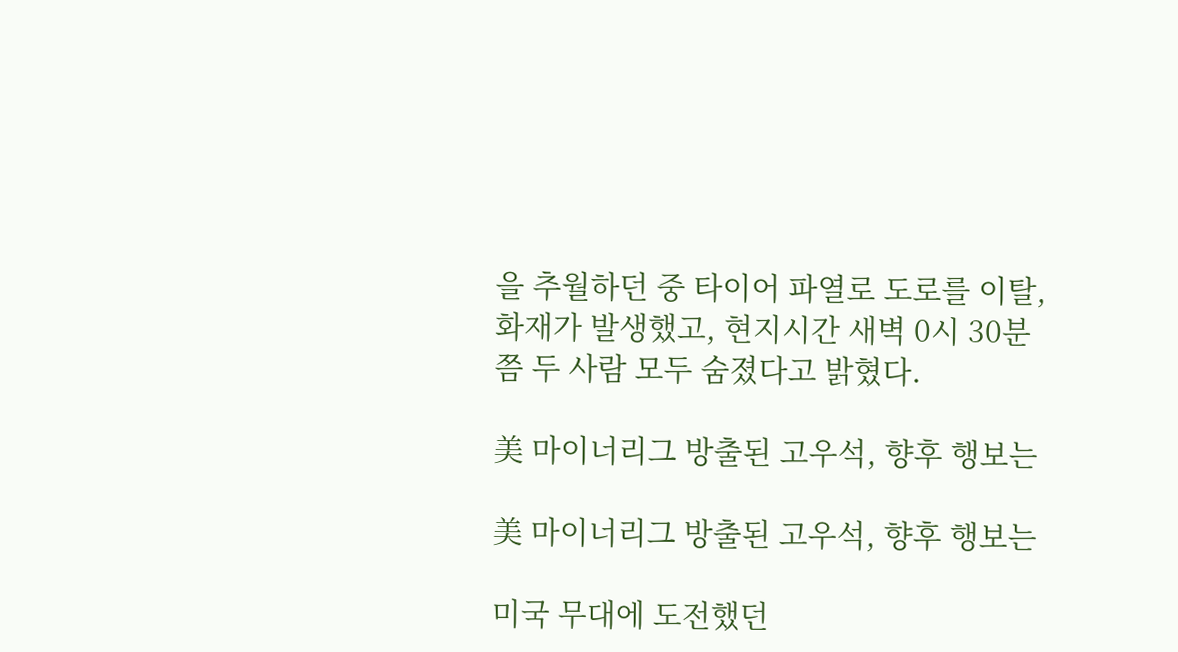을 추월하던 중 타이어 파열로 도로를 이탈, 화재가 발생했고, 현지시간 새벽 0시 30분쯤 두 사람 모두 숨졌다고 밝혔다.

美 마이너리그 방출된 고우석, 향후 행보는

美 마이너리그 방출된 고우석, 향후 행보는

미국 무대에 도전했던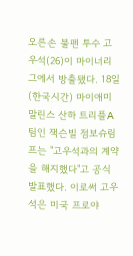오른손 불펜 투수 고우석(26)이 마이너리그에서 방출됐다. 18일(한국시간) 마이애미 말린스 산하 트리플A 팀인 잭슨빌 점보슈림프는 "고우석과의 계약을 해지했다"고 공식 발표했다. 이로써 고우석은 미국 프로야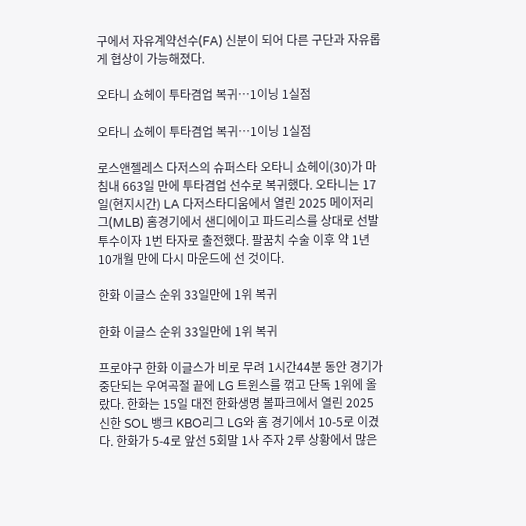구에서 자유계약선수(FA) 신분이 되어 다른 구단과 자유롭게 협상이 가능해졌다.

오타니 쇼헤이 투타겸업 복귀…1이닝 1실점

오타니 쇼헤이 투타겸업 복귀…1이닝 1실점

로스앤젤레스 다저스의 슈퍼스타 오타니 쇼헤이(30)가 마침내 663일 만에 투타겸업 선수로 복귀했다. 오타니는 17일(현지시간) LA 다저스타디움에서 열린 2025 메이저리그(MLB) 홈경기에서 샌디에이고 파드리스를 상대로 선발 투수이자 1번 타자로 출전했다. 팔꿈치 수술 이후 약 1년 10개월 만에 다시 마운드에 선 것이다.

한화 이글스 순위 33일만에 1위 복귀

한화 이글스 순위 33일만에 1위 복귀

프로야구 한화 이글스가 비로 무려 1시간44분 동안 경기가 중단되는 우여곡절 끝에 LG 트윈스를 꺾고 단독 1위에 올랐다. 한화는 15일 대전 한화생명 볼파크에서 열린 2025 신한 SOL 뱅크 KBO리그 LG와 홈 경기에서 10-5로 이겼다. 한화가 5-4로 앞선 5회말 1사 주자 2루 상황에서 많은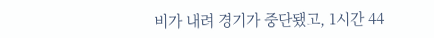비가 내려 경기가 중단됐고, 1시간 44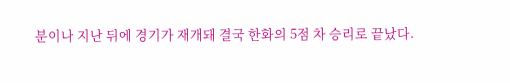분이나 지난 뒤에 경기가 재개돼 결국 한화의 5점 차 승리로 끝났다.